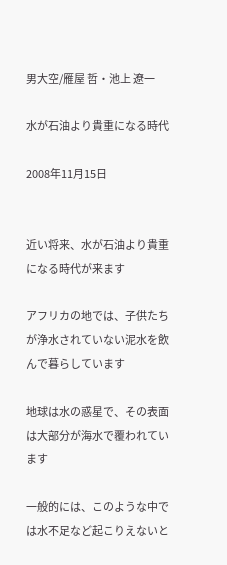男大空/雁屋 哲・池上 遼一

水が石油より貴重になる時代

2008年11月15日


近い将来、水が石油より貴重になる時代が来ます

アフリカの地では、子供たちが浄水されていない泥水を飲んで暮らしています

地球は水の惑星で、その表面は大部分が海水で覆われています

一般的には、このような中では水不足など起こりえないと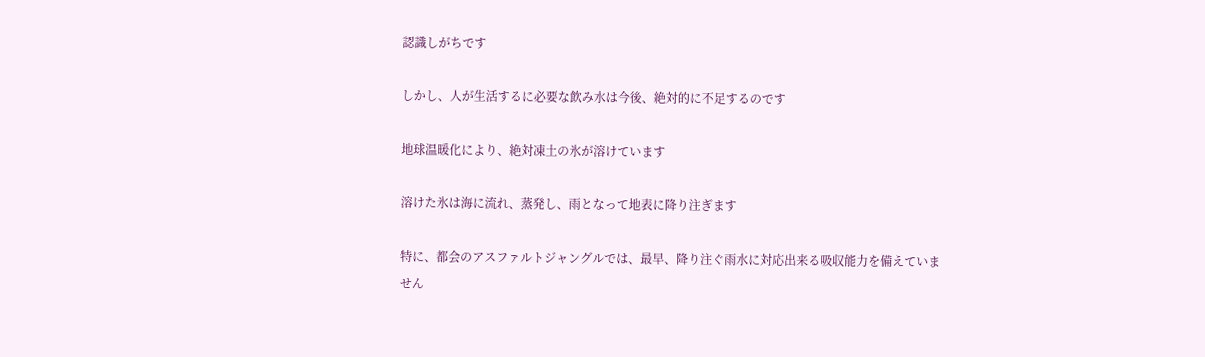認識しがちです

しかし、人が生活するに必要な飲み水は今後、絶対的に不足するのです

地球温暖化により、絶対凍土の氷が溶けています

溶けた氷は海に流れ、蒸発し、雨となって地表に降り注ぎます

特に、都会のアスファルトジャングルでは、最早、降り注ぐ雨水に対応出来る吸収能力を備えていません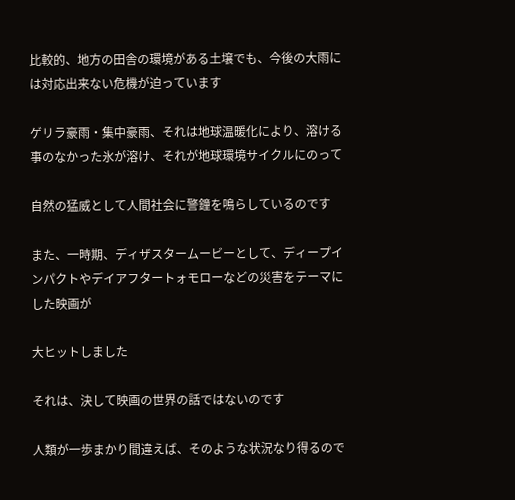比較的、地方の田舎の環境がある土壌でも、今後の大雨には対応出来ない危機が迫っています

ゲリラ豪雨・集中豪雨、それは地球温暖化により、溶ける事のなかった氷が溶け、それが地球環境サイクルにのって

自然の猛威として人間社会に警鐘を鳴らしているのです

また、一時期、ディザスタームービーとして、ディープインパクトやデイアフタートォモローなどの災害をテーマにした映画が

大ヒットしました

それは、決して映画の世界の話ではないのです

人類が一歩まかり間違えば、そのような状況なり得るので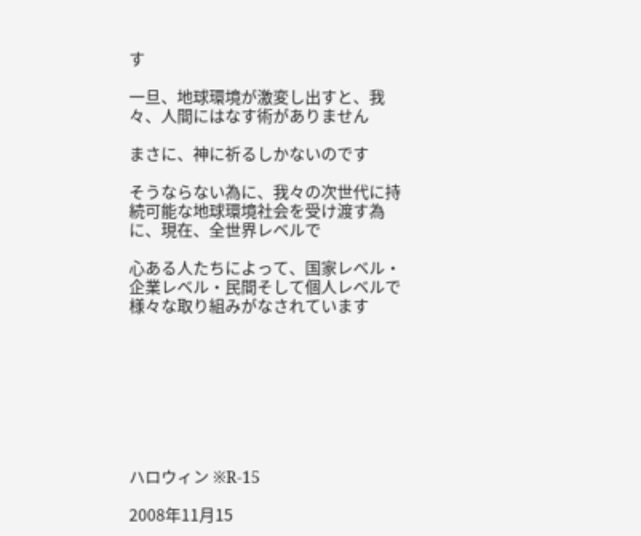す

一旦、地球環境が激変し出すと、我々、人間にはなす術がありません

まさに、神に祈るしかないのです

そうならない為に、我々の次世代に持続可能な地球環境社会を受け渡す為に、現在、全世界レベルで

心ある人たちによって、国家レベル・企業レベル・民間そして個人レベルで様々な取り組みがなされています








ハロウィン ※R-15

2008年11月15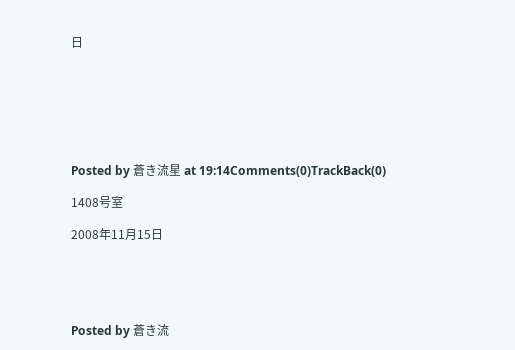日







Posted by 蒼き流星 at 19:14Comments(0)TrackBack(0)

1408号室

2008年11月15日





Posted by 蒼き流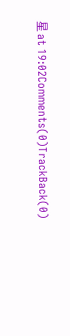星 at 19:02Comments(0)TrackBack(0)